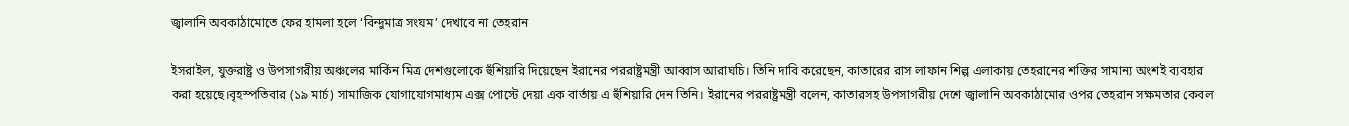জ্বালানি অবকাঠামোতে ফের হামলা হলে ‘বিন্দুমাত্র সংযম’ দেখাবে না তেহরান

ইসরাইল, যুক্তরাষ্ট্র ও উপসাগরীয় অঞ্চলের মার্কিন মিত্র দেশগুলোকে হুঁশিয়ারি দিয়েছেন ইরানের পররাষ্ট্রমন্ত্রী আব্বাস আরাঘচি। তিনি দাবি করেছেন, কাতারের রাস লাফান শিল্প এলাকায় তেহরানের শক্তির সামান্য অংশই ব্যবহার করা হয়েছে।বৃহস্পতিবার (১৯ মার্চ) সামাজিক যোগাযোগমাধ্যম এক্স পোস্টে দেয়া এক বার্তায় এ হুঁশিয়ারি দেন তিনি। ইরানের পররাষ্ট্রমন্ত্রী বলেন, কাতারসহ উপসাগরীয় দেশে জ্বালানি অবকাঠামোর ওপর তেহরান সক্ষমতার কেবল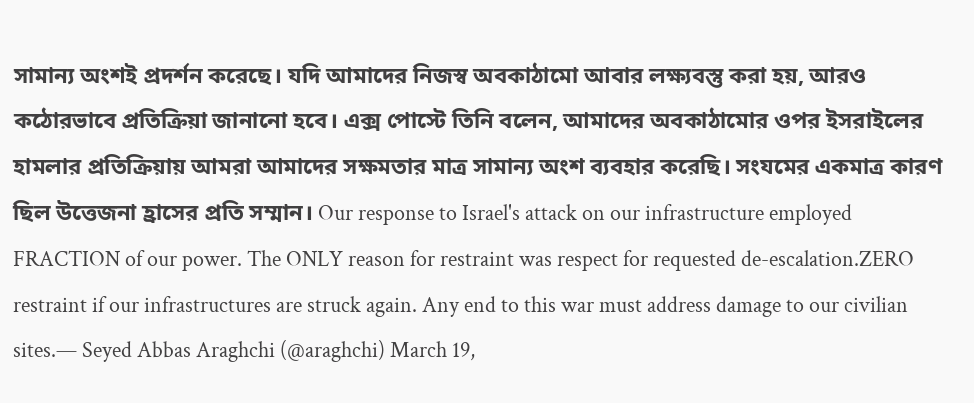সামান্য অংশই প্রদর্শন করেছে। যদি আমাদের নিজস্ব অবকাঠামো আবার লক্ষ্যবস্তু করা হয়, আরও কঠোরভাবে প্রতিক্রিয়া জানানো হবে। এক্স পোস্টে তিনি বলেন, আমাদের অবকাঠামোর ওপর ইসরাইলের হামলার প্রতিক্রিয়ায় আমরা আমাদের সক্ষমতার মাত্র সামান্য অংশ ব্যবহার করেছি। সংযমের একমাত্র কারণ ছিল উত্তেজনা হ্রাসের প্রতি সম্মান। Our response to Israel's attack on our infrastructure employed FRACTION of our power. The ONLY reason for restraint was respect for requested de-escalation.ZERO restraint if our infrastructures are struck again. Any end to this war must address damage to our civilian sites.— Seyed Abbas Araghchi (@araghchi) March 19,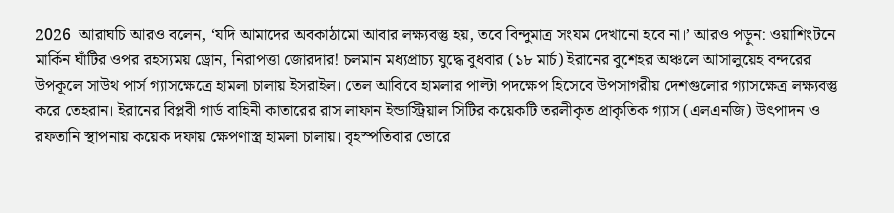2026  আরাঘচি আরও বলেন, ‘যদি আমাদের অবকাঠামো আবার লক্ষ্যবস্তু হয়, তবে বিন্দুমাত্র সংযম দেখানো হবে না।’ আরও পড়ুন: ওয়াশিংটনে মার্কিন ঘাঁটির ওপর রহস্যময় ড্রোন, নিরাপত্তা জোরদার! চলমান মধ্যপ্রাচ্য যুদ্ধে বুধবার (১৮ মার্চ) ইরানের বুশেহর অঞ্চলে আসালুয়েহ বন্দরের উপকূলে সাউথ পার্স গ্যাসক্ষেত্রে হামলা চালায় ইসরাইল। তেল আবিবে হামলার পাল্টা পদক্ষেপ হিসেবে উপসাগরীয় দেশগুলোর গ্যাসক্ষেত্র লক্ষ্যবস্তু করে তেহরান। ইরানের বিপ্লবী গার্ড বাহিনী কাতারের রাস লাফান ইন্ডাস্ট্রিয়াল সিটির কয়েকটি তরলীকৃত প্রাকৃতিক গ্যাস (এলএনজি) উৎপাদন ও রফতানি স্থাপনায় কয়েক দফায় ক্ষেপণাস্ত্র হামলা চালায়। বৃহস্পতিবার ভোরে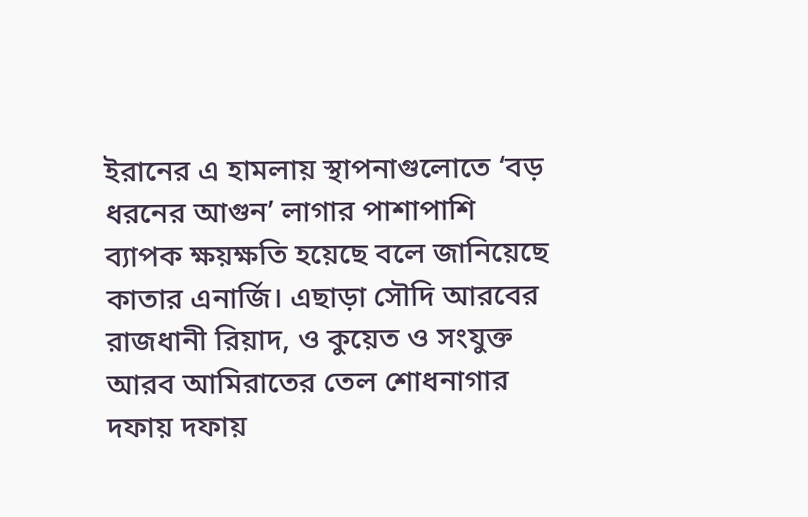ইরানের এ হামলায় স্থাপনাগুলোতে ‘বড় ধরনের আগুন’ লাগার পাশাপাশি ব্যাপক ক্ষয়ক্ষতি হয়েছে বলে জানিয়েছে কাতার এনার্জি। এছাড়া সৌদি আরবের রাজধানী রিয়াদ, ও কুয়েত ও সংযুক্ত আরব আমিরাতের তেল শোধনাগার দফায় দফায়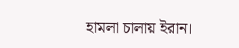হামলা চালায় ইরান।